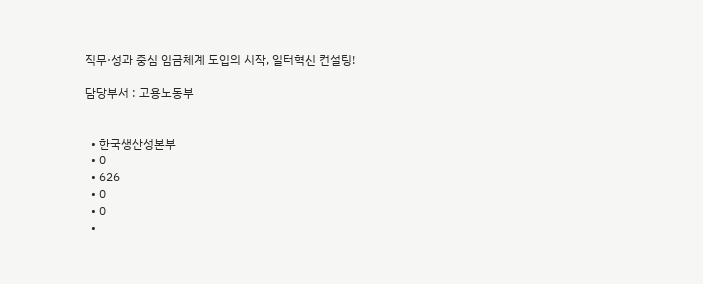직무·성과 중심 임금체계 도입의 시작, 일터혁신 컨설팅!

담당부서 : 고용노동부


  • 한국생산성본부
  • 0
  • 626
  • 0
  • 0
  •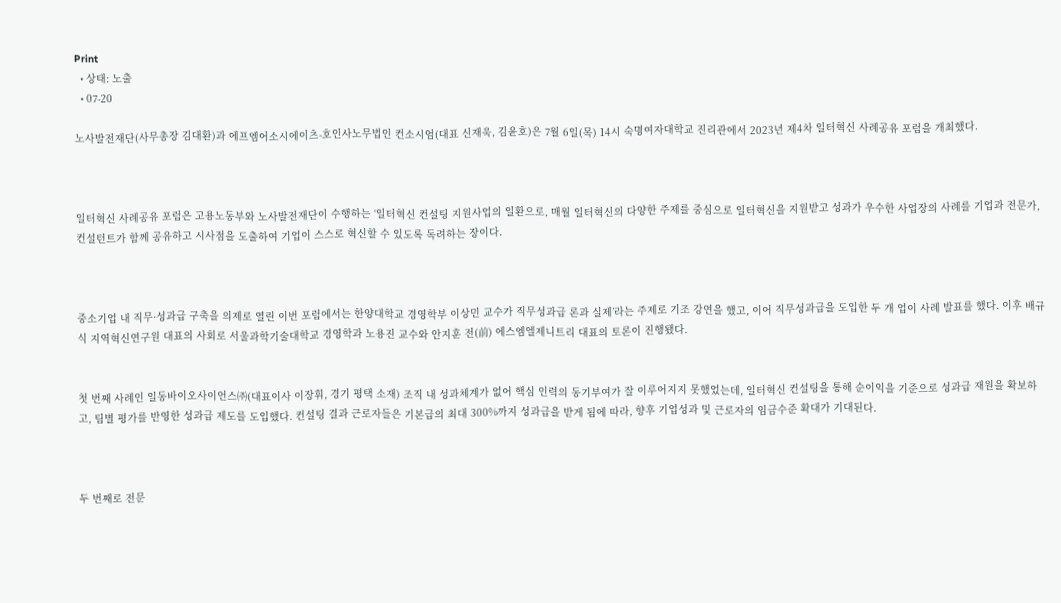Print
  • 상태: 노출
  • 07-20

노사발전재단(사무총장 김대환)과 에프엠어소시에이츠-호인사노무법인 컨소시엄(대표 신재욱, 김윤호)은 7월 6일(목) 14시 숙명여자대학교 진리관에서 2023년 제4차 일터혁신 사례공유 포럼을 개최했다.



일터혁신 사례공유 포럼은 고용노동부와 노사발전재단이 수행하는 ‘일터혁신 컨설팅 지원사업의 일환으로, 매월 일터혁신의 다양한 주제를 중심으로 일터혁신을 지원받고 성과가 우수한 사업장의 사례를 기업과 전문가, 컨설턴트가 함께 공유하고 시사점을 도출하여 기업이 스스로 혁신할 수 있도록 독려하는 장이다.



중소기업 내 직무·성과급 구축을 의제로 열린 이번 포럼에서는 한양대학교 경영학부 이상민 교수가 직무성과급 론과 실제’라는 주제로 기조 강연을 했고, 이어 직무성과급을 도입한 두 개 업이 사례 발표를 했다. 이후 배규식 지역혁신연구원 대표의 사회로 서울과학기술대학교 경영학과 노용진 교수와 안지훈 전(前) 에스엠엘제니트리 대표의 토론이 진행됐다.


첫 번째 사례인 일동바이오사이언스㈜(대표이사 이장휘, 경기 평택 소재) 조직 내 성과체계가 없어 핵심 인력의 동기부여가 잘 이루어지지 못했었는데, 일터혁신 컨설팅을 통해 순이익을 기준으로 성과급 재원을 확보하고, 팀별 평가를 반영한 성과급 제도를 도입했다. 컨설팅 결과 근로자들은 기본급의 최대 300%까지 성과급을 받게 됨에 따라, 향후 기업성과 및 근로자의 임금수준 확대가 기대된다.



두 번째로 전문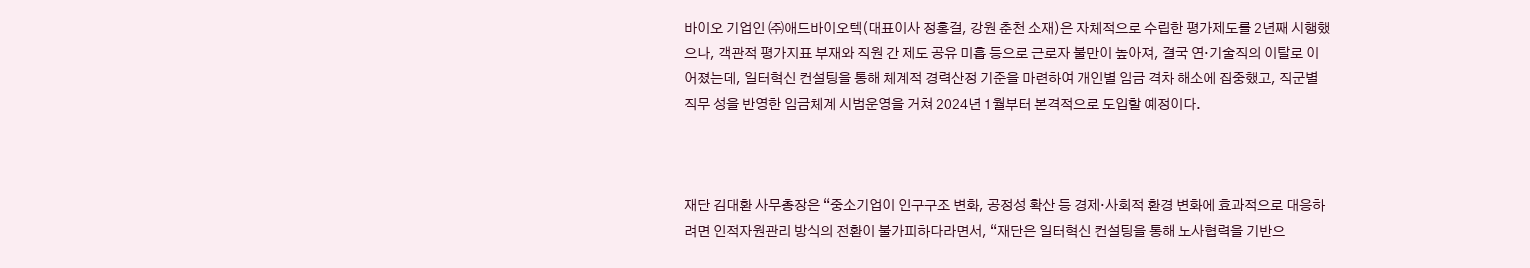바이오 기업인 ㈜애드바이오텍(대표이사 정홍걸, 강원 춘천 소재)은 자체적으로 수립한 평가제도를 2년째 시행했으나, 객관적 평가지표 부재와 직원 간 제도 공유 미흡 등으로 근로자 불만이 높아져, 결국 연·기술직의 이탈로 이어졌는데, 일터혁신 컨설팅을 통해 체계적 경력산정 기준을 마련하여 개인별 임금 격차 해소에 집중했고, 직군별 직무 성을 반영한 임금체계 시범운영을 거쳐 2024년 1월부터 본격적으로 도입할 예정이다.



재단 김대환 사무총장은 “중소기업이 인구구조 변화, 공정성 확산 등 경제·사회적 환경 변화에 효과적으로 대응하려면 인적자원관리 방식의 전환이 불가피하다라면서, “재단은 일터혁신 컨설팅을 통해 노사협력을 기반으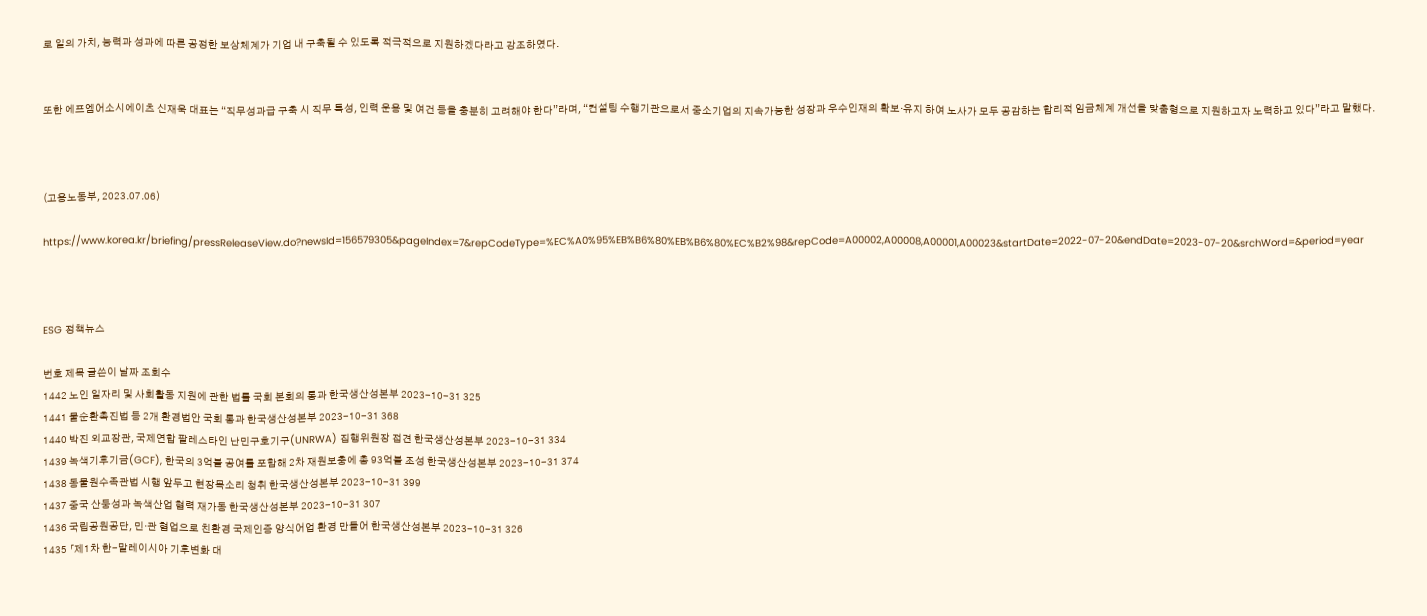로 일의 가치, 능력과 성과에 따른 공정한 보상체계가 기업 내 구축될 수 있도록 적극적으로 지원하겠다라고 강조하였다.


또한 에프엠어소시에이츠 신재욱 대표는 “직무성과급 구축 시 직무 특성, 인력 운용 및 여건 등을 충분히 고려해야 한다”라며, “컨설팅 수행기관으로서 중소기업의 지속가능한 성장과 우수인재의 확보·유지 하여 노사가 모두 공감하는 합리적 임금체계 개선을 맞춤형으로 지원하고자 노력하고 있다”라고 말했다.



(고용노동부, 2023.07.06)

https://www.korea.kr/briefing/pressReleaseView.do?newsId=156579305&pageIndex=7&repCodeType=%EC%A0%95%EB%B6%80%EB%B6%80%EC%B2%98&repCode=A00002,A00008,A00001,A00023&startDate=2022-07-20&endDate=2023-07-20&srchWord=&period=year



ESG 정책뉴스

번호 제목 글쓴이 날짜 조회수
1442 노인 일자리 및 사회활동 지원에 관한 법률 국회 본회의 통과 한국생산성본부 2023-10-31 325
1441 물순환촉진법 등 2개 환경법안 국회 통과 한국생산성본부 2023-10-31 368
1440 박진 외교장관, 국제연합 팔레스타인 난민구호기구(UNRWA) 집행위원장 접견 한국생산성본부 2023-10-31 334
1439 녹색기후기금(GCF), 한국의 3억불 공여를 포함해 2차 재원보충에 총 93억불 조성 한국생산성본부 2023-10-31 374
1438 동물원수족관법 시행 앞두고 현장목소리 청취 한국생산성본부 2023-10-31 399
1437 중국 산둥성과 녹색산업 협력 재가동 한국생산성본부 2023-10-31 307
1436 국립공원공단, 민·관 협업으로 친환경 국제인증 양식어업 환경 만들어 한국생산성본부 2023-10-31 326
1435 「제1차 한-말레이시아 기후변화 대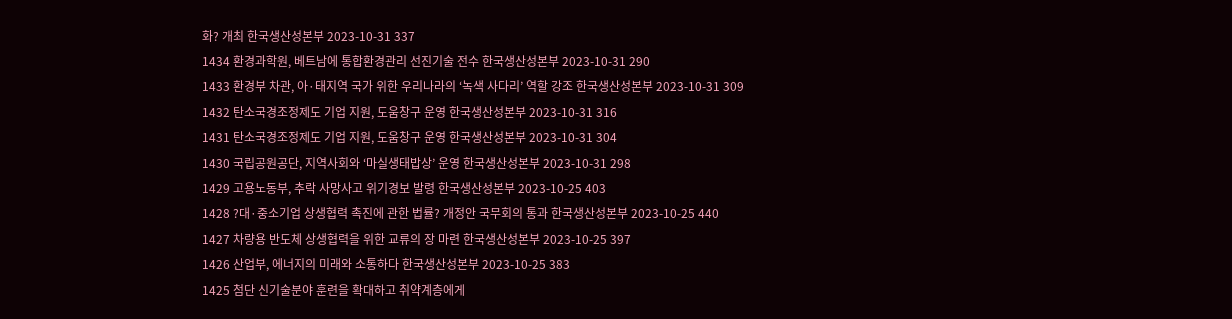화? 개최 한국생산성본부 2023-10-31 337
1434 환경과학원, 베트남에 통합환경관리 선진기술 전수 한국생산성본부 2023-10-31 290
1433 환경부 차관, 아·태지역 국가 위한 우리나라의 ‘녹색 사다리’ 역할 강조 한국생산성본부 2023-10-31 309
1432 탄소국경조정제도 기업 지원, 도움창구 운영 한국생산성본부 2023-10-31 316
1431 탄소국경조정제도 기업 지원, 도움창구 운영 한국생산성본부 2023-10-31 304
1430 국립공원공단, 지역사회와 ‘마실생태밥상’ 운영 한국생산성본부 2023-10-31 298
1429 고용노동부, 추락 사망사고 위기경보 발령 한국생산성본부 2023-10-25 403
1428 ?대·중소기업 상생협력 촉진에 관한 법률? 개정안 국무회의 통과 한국생산성본부 2023-10-25 440
1427 차량용 반도체 상생협력을 위한 교류의 장 마련 한국생산성본부 2023-10-25 397
1426 산업부, 에너지의 미래와 소통하다 한국생산성본부 2023-10-25 383
1425 첨단 신기술분야 훈련을 확대하고 취약계층에게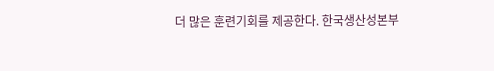더 많은 훈련기회를 제공한다. 한국생산성본부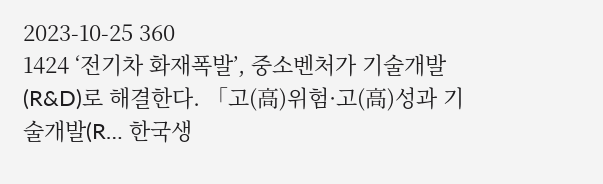2023-10-25 360
1424 ‘전기차 화재폭발’, 중소벤처가 기술개발(R&D)로 해결한다. 「고(高)위험·고(高)성과 기술개발(R… 한국생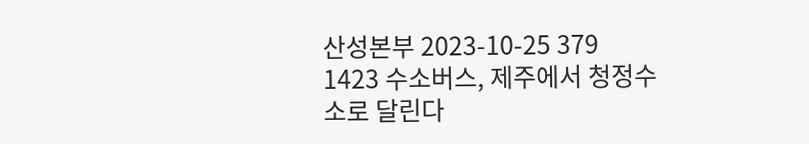산성본부 2023-10-25 379
1423 수소버스, 제주에서 청정수소로 달린다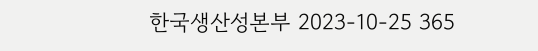한국생산성본부 2023-10-25 365